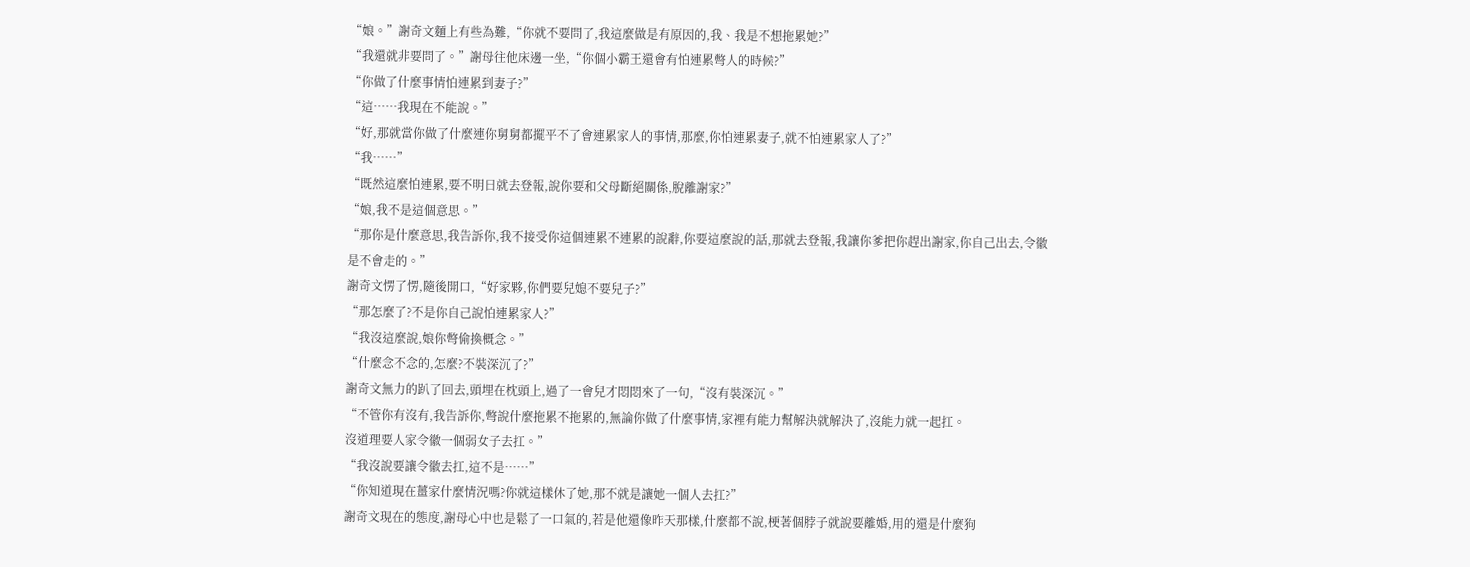“娘。”謝奇文麵上有些為難,“你就不要問了,我這麼做是有原因的,我、我是不想拖累她?”
“我還就非要問了。”謝母往他床邊一坐,“你個小霸王還會有怕連累彆人的時候?”
“你做了什麼事情怕連累到妻子?”
“這……我現在不能說。”
“好,那就當你做了什麼連你舅舅都擺平不了會連累家人的事情,那麼,你怕連累妻子,就不怕連累家人了?”
“我……”
“既然這麼怕連累,要不明日就去登報,說你要和父母斷絕關係,脫離謝家?”
“娘,我不是這個意思。”
“那你是什麼意思,我告訴你,我不接受你這個連累不連累的說辭,你要這麼說的話,那就去登報,我讓你爹把你趕出謝家,你自己出去,令徽是不會走的。”
謝奇文愣了愣,隨後開口,“好家夥,你們要兒媳不要兒子?”
“那怎麼了?不是你自己說怕連累家人?”
“我沒這麼說,娘你彆偷換概念。”
“什麼念不念的,怎麼?不裝深沉了?”
謝奇文無力的趴了回去,頭埋在枕頭上,過了一會兒才悶悶來了一句,“沒有裝深沉。”
“不管你有沒有,我告訴你,彆說什麼拖累不拖累的,無論你做了什麼事情,家裡有能力幫解決就解決了,沒能力就一起扛。
沒道理要人家令徽一個弱女子去扛。”
“我沒說要讓令徽去扛,這不是……”
“你知道現在薑家什麼情況嗎?你就這樣休了她,那不就是讓她一個人去扛?”
謝奇文現在的態度,謝母心中也是鬆了一口氣的,若是他還像昨天那樣,什麼都不說,梗著個脖子就說要離婚,用的還是什麼狗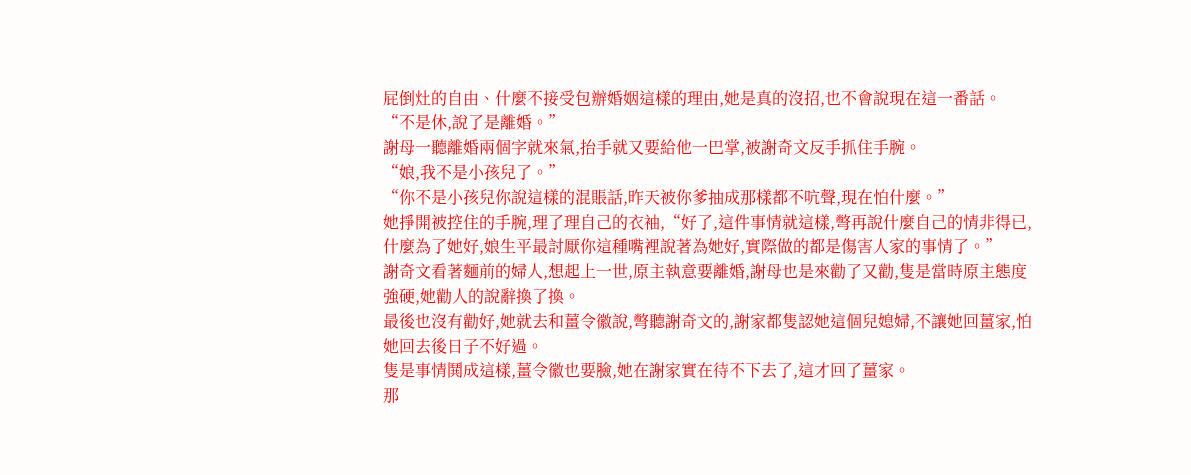屁倒灶的自由、什麼不接受包辦婚姻這樣的理由,她是真的沒招,也不會說現在這一番話。
“不是休,說了是離婚。”
謝母一聽離婚兩個字就來氣,抬手就又要給他一巴掌,被謝奇文反手抓住手腕。
“娘,我不是小孩兒了。”
“你不是小孩兒你說這樣的混賬話,昨天被你爹抽成那樣都不吭聲,現在怕什麼。”
她掙開被控住的手腕,理了理自己的衣袖,“好了,這件事情就這樣,彆再說什麼自己的情非得已,什麼為了她好,娘生平最討厭你這種嘴裡說著為她好,實際做的都是傷害人家的事情了。”
謝奇文看著麵前的婦人,想起上一世,原主執意要離婚,謝母也是來勸了又勸,隻是當時原主態度強硬,她勸人的說辭換了換。
最後也沒有勸好,她就去和薑令徽說,彆聽謝奇文的,謝家都隻認她這個兒媳婦,不讓她回薑家,怕她回去後日子不好過。
隻是事情鬨成這樣,薑令徽也要臉,她在謝家實在待不下去了,這才回了薑家。
那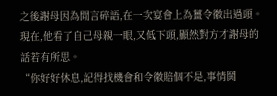之後謝母因為閒言碎語,在一次宴會上為薑令徽出過頭。
現在,他看了自己母親一眼,又低下頭,顯然對方才謝母的話若有所思。
“你好好休息,記得找機會和令徽賠個不是,事情鬨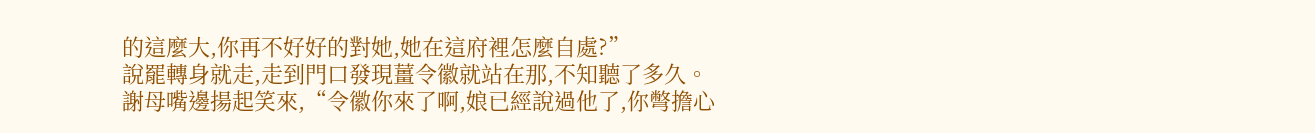的這麼大,你再不好好的對她,她在這府裡怎麼自處?”
說罷轉身就走,走到門口發現薑令徽就站在那,不知聽了多久。
謝母嘴邊揚起笑來,“令徽你來了啊,娘已經說過他了,你彆擔心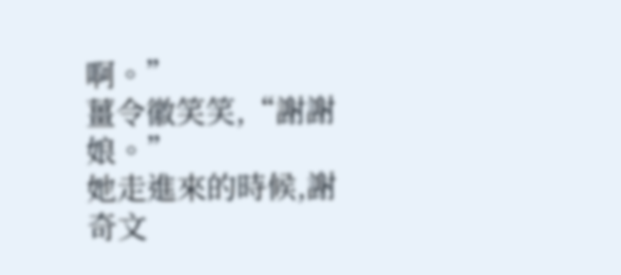啊。”
薑令徽笑笑,“謝謝娘。”
她走進來的時候,謝奇文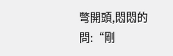彆開頭,悶悶的問:“剛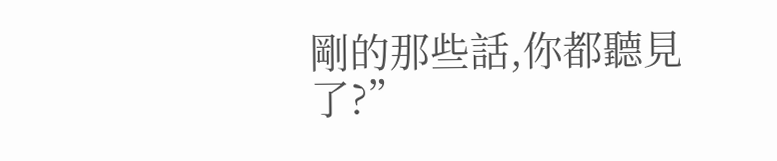剛的那些話,你都聽見了?”